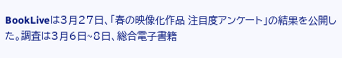BookLiveは3月27日、「春の映像化作品 注目度アンケート」の結果を公開した。調査は3月6日~8日、総合電子書籍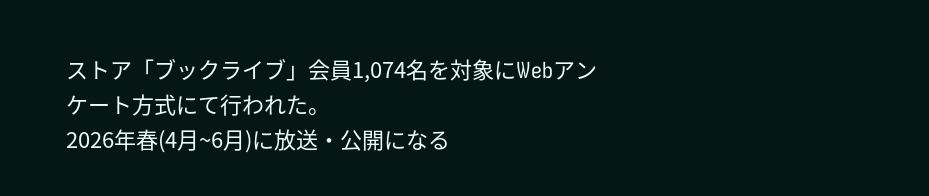ストア「ブックライブ」会員1,074名を対象にWebアンケート方式にて行われた。
2026年春(4月~6月)に放送・公開になる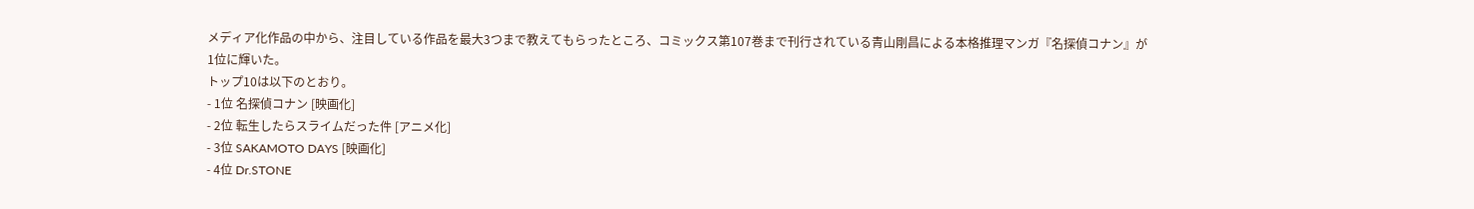メディア化作品の中から、注目している作品を最大3つまで教えてもらったところ、コミックス第107巻まで刊行されている青山剛昌による本格推理マンガ『名探偵コナン』が1位に輝いた。
トップ10は以下のとおり。
- 1位 名探偵コナン [映画化]
- 2位 転生したらスライムだった件 [アニメ化]
- 3位 SAKAMOTO DAYS [映画化]
- 4位 Dr.STONE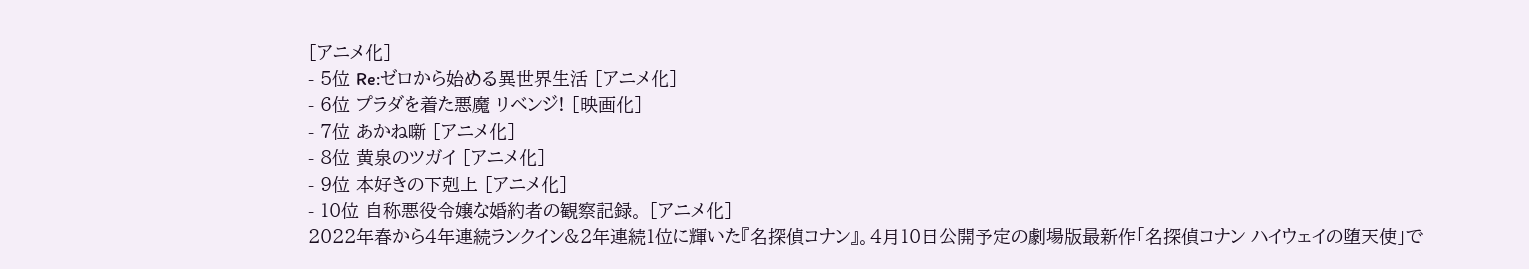[アニメ化]
- 5位 Re:ゼロから始める異世界生活 [アニメ化]
- 6位 プラダを着た悪魔 リベンジ! [映画化]
- 7位 あかね噺 [アニメ化]
- 8位 黄泉のツガイ [アニメ化]
- 9位 本好きの下剋上 [アニメ化]
- 10位 自称悪役令嬢な婚約者の観察記録。 [アニメ化]
2022年春から4年連続ランクイン&2年連続1位に輝いた『名探偵コナン』。4月10日公開予定の劇場版最新作「名探偵コナン ハイウェイの堕天使」で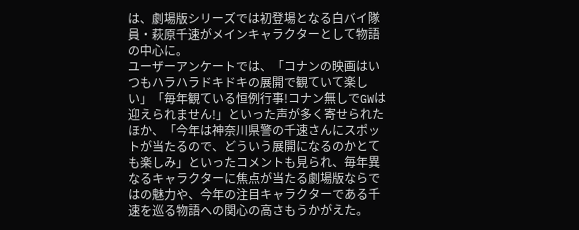は、劇場版シリーズでは初登場となる白バイ隊員・萩原千速がメインキャラクターとして物語の中心に。
ユーザーアンケートでは、「コナンの映画はいつもハラハラドキドキの展開で観ていて楽しい」「毎年観ている恒例行事!コナン無しでGWは迎えられません!」といった声が多く寄せられたほか、「今年は神奈川県警の千速さんにスポットが当たるので、どういう展開になるのかとても楽しみ」といったコメントも見られ、毎年異なるキャラクターに焦点が当たる劇場版ならではの魅力や、今年の注目キャラクターである千速を巡る物語への関心の高さもうかがえた。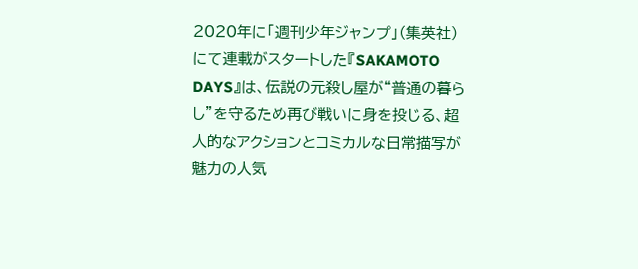2020年に「週刊少年ジャンプ」(集英社)にて連載がスタートした『SAKAMOTO DAYS』は、伝説の元殺し屋が“普通の暮らし”を守るため再び戦いに身を投じる、超人的なアクションとコミカルな日常描写が魅力の人気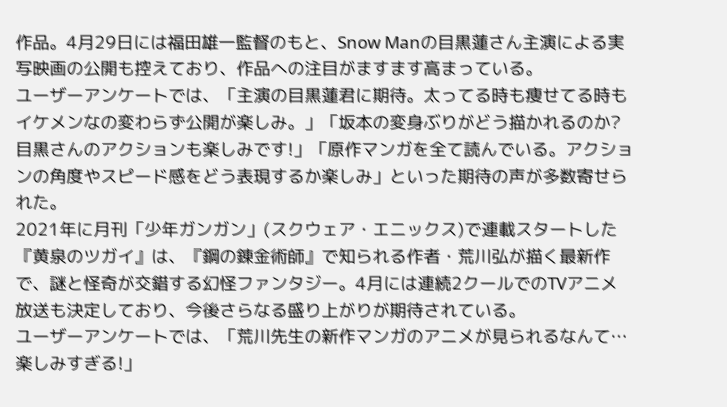作品。4月29日には福田雄一監督のもと、Snow Manの目黒蓮さん主演による実写映画の公開も控えており、作品への注目がますます高まっている。
ユーザーアンケートでは、「主演の目黒蓮君に期待。太ってる時も痩せてる時もイケメンなの変わらず公開が楽しみ。」「坂本の変身ぶりがどう描かれるのか?目黒さんのアクションも楽しみです!」「原作マンガを全て読んでいる。アクションの角度やスピード感をどう表現するか楽しみ」といった期待の声が多数寄せられた。
2021年に月刊「少年ガンガン」(スクウェア・エニックス)で連載スタートした『黄泉のツガイ』は、『鋼の錬金術師』で知られる作者・荒川弘が描く最新作で、謎と怪奇が交錯する幻怪ファンタジー。4月には連続2クールでのTVアニメ放送も決定しており、今後さらなる盛り上がりが期待されている。
ユーザーアンケートでは、「荒川先生の新作マンガのアニメが見られるなんて…楽しみすぎる!」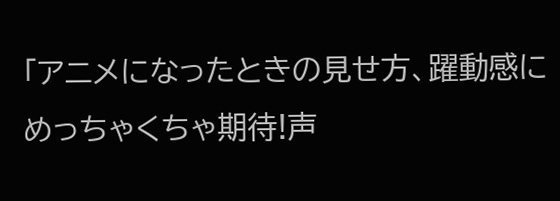「アニメになったときの見せ方、躍動感にめっちゃくちゃ期待!声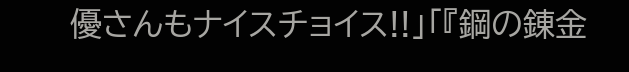優さんもナイスチョイス!!」「『鋼の錬金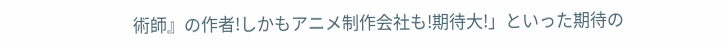術師』の作者!しかもアニメ制作会社も!期待大!」といった期待の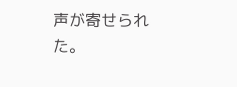声が寄せられた。